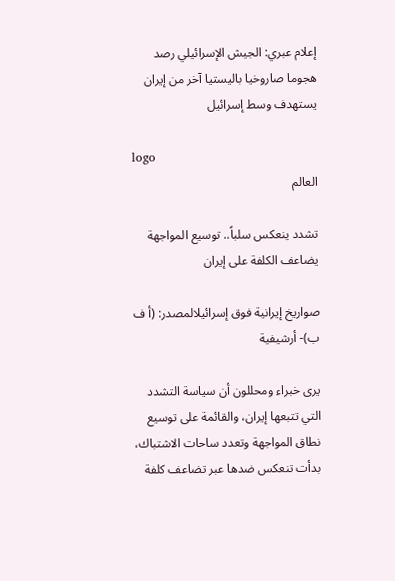إعلام عبري: الجيش الإسرائيلي رصد هجوما صاروخيا باليستيا آخر من إيران يستهدف وسط إسرائيل

logo
العالم

تشدد ينعكس سلباً.. توسيع المواجهة يضاعف الكلفة على إيران

صواريخ إيرانية فوق إسرائيلالمصدر: (أ ف ب)- أرشيفية

يرى خبراء ومحللون أن سياسة التشدد التي تتبعها إيران، والقائمة على توسيع نطاق المواجهة وتعدد ساحات الاشتباك، بدأت تنعكس ضدها عبر تضاعف كلفة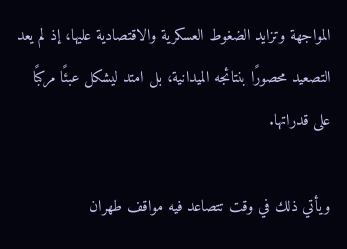المواجهة وتزايد الضغوط العسكرية والاقتصادية عليها، إذ لم يعد التصعيد محصورًا بنتائجه الميدانية، بل امتد ليشكل عبئًا مركبًا على قدراتها.

ويأتي ذلك في وقت تتصاعد فيه مواقف طهران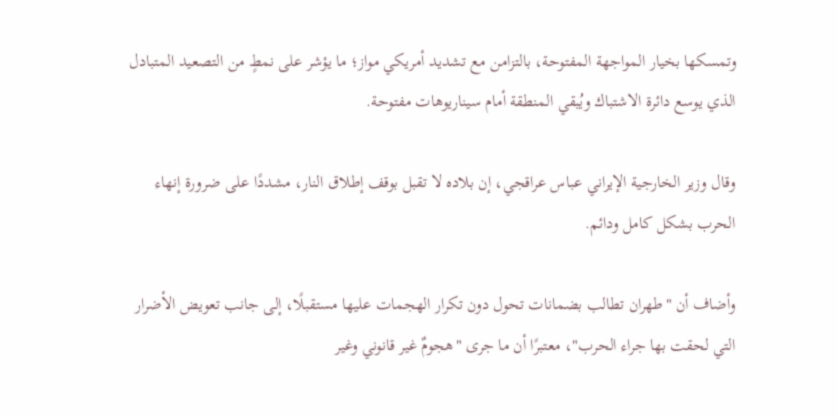وتمسكها بخيار المواجهة المفتوحة، بالتزامن مع تشديد أمريكي مواز؛ ما يؤشر على نمطٍ من التصعيد المتبادل الذي يوسع دائرة الاشتباك ويُبقي المنطقة أمام سيناريوهات مفتوحة.

وقال وزير الخارجية الإيراني عباس عراقجي، إن بلاده لا تقبل بوقف إطلاق النار، مشددًا على ضرورة إنهاء الحرب بشكل كامل ودائم.

وأضاف أن "طهران تطالب بضمانات تحول دون تكرار الهجمات عليها مستقبلًا، إلى جانب تعويض الأضرار التي لحقت بها جراء الحرب"، معتبرًا أن ما جرى "هجومٌ غير قانوني وغير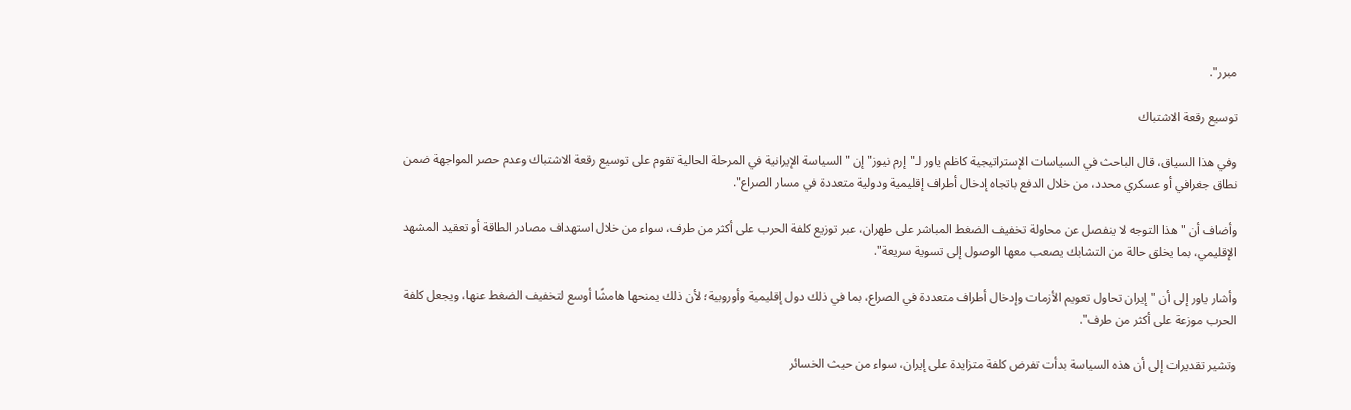مبرر".

توسيع رقعة الاشتباك

وفي هذا السياق، قال الباحث في السياسات الإستراتيجية كاظم ياور لـ"إرم نيوز" إن "السياسة الإيرانية في المرحلة الحالية تقوم على توسيع رقعة الاشتباك وعدم حصر المواجهة ضمن نطاق جغرافي أو عسكري محدد، من خلال الدفع باتجاه إدخال أطراف إقليمية ودولية متعددة في مسار الصراع".

وأضاف أن "هذا التوجه لا ينفصل عن محاولة تخفيف الضغط المباشر على طهران، عبر توزيع كلفة الحرب على أكثر من طرف، سواء من خلال استهداف مصادر الطاقة أو تعقيد المشهد الإقليمي، بما يخلق حالة من التشابك يصعب معها الوصول إلى تسوية سريعة".

وأشار ياور إلى أن "إيران تحاول تعويم الأزمات وإدخال أطراف متعددة في الصراع، بما في ذلك دول إقليمية وأوروبية؛ لأن ذلك يمنحها هامشًا أوسع لتخفيف الضغط عنها، ويجعل كلفة الحرب موزعة على أكثر من طرف".

وتشير تقديرات إلى أن هذه السياسة بدأت تفرض كلفة متزايدة على إيران، سواء من حيث الخسائر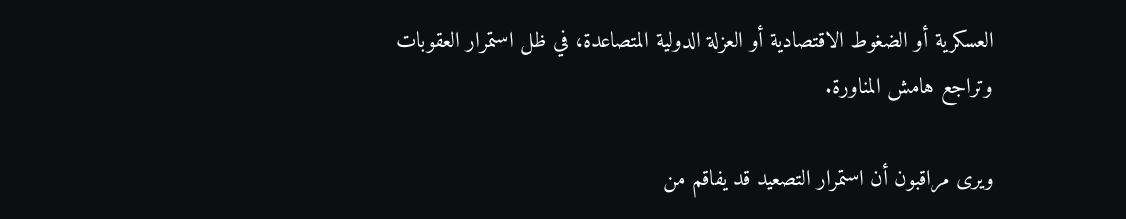العسكرية أو الضغوط الاقتصادية أو العزلة الدولية المتصاعدة، في ظل استمرار العقوبات وتراجع هامش المناورة.

ويرى مراقبون أن استمرار التصعيد قد يفاقم من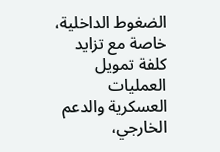الضغوط الداخلية، خاصة مع تزايد كلفة تمويل العمليات العسكرية والدعم الخارجي،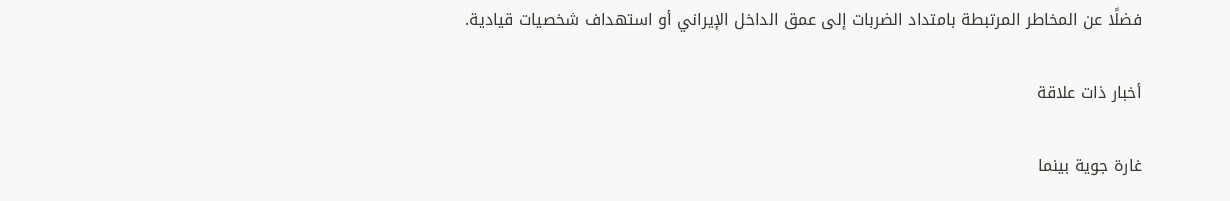فضلًا عن المخاطر المرتبطة بامتداد الضربات إلى عمق الداخل الإيراني أو استهداف شخصيات قيادية.

أخبار ذات علاقة

غارة جوية بينما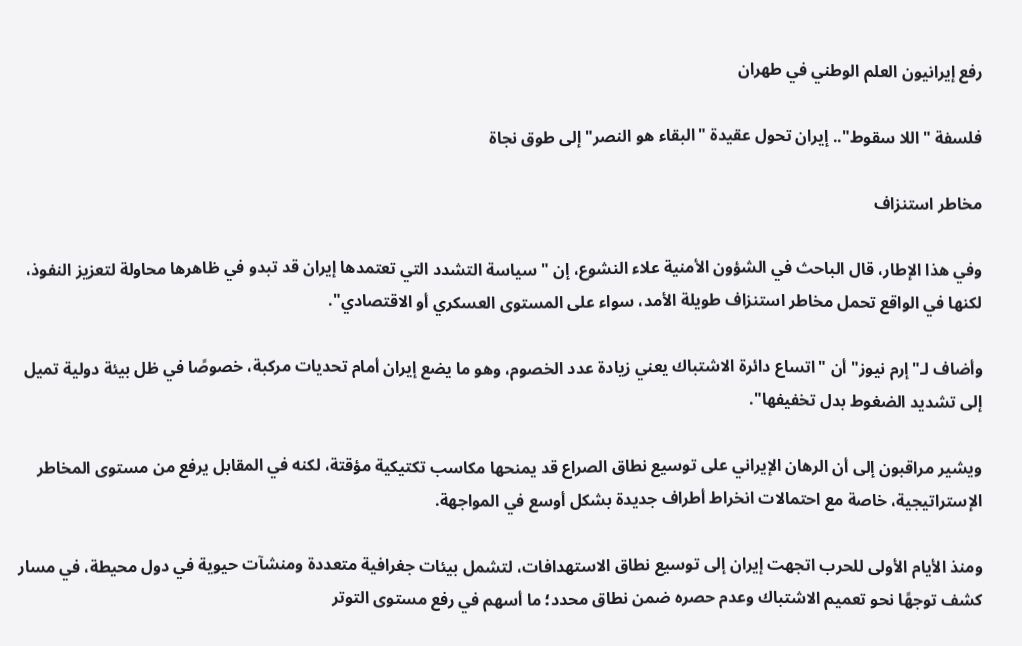رفع إيرانيون العلم الوطني في طهران

فلسفة "اللا سقوط".. إيران تحول عقيدة "البقاء هو النصر" إلى طوق نجاة

مخاطر استنزاف

وفي هذا الإطار، قال الباحث في الشؤون الأمنية علاء النشوع، إن "سياسة التشدد التي تعتمدها إيران قد تبدو في ظاهرها محاولة لتعزيز النفوذ، لكنها في الواقع تحمل مخاطر استنزاف طويلة الأمد، سواء على المستوى العسكري أو الاقتصادي".

وأضاف لـ"إرم نيوز" أن "اتساع دائرة الاشتباك يعني زيادة عدد الخصوم، وهو ما يضع إيران أمام تحديات مركبة، خصوصًا في ظل بيئة دولية تميل إلى تشديد الضغوط بدل تخفيفها".

ويشير مراقبون إلى أن الرهان الإيراني على توسيع نطاق الصراع قد يمنحها مكاسب تكتيكية مؤقتة، لكنه في المقابل يرفع من مستوى المخاطر الإستراتيجية، خاصة مع احتمالات انخراط أطراف جديدة بشكل أوسع في المواجهة.

ومنذ الأيام الأولى للحرب اتجهت إيران إلى توسيع نطاق الاستهدافات، لتشمل بيئات جغرافية متعددة ومنشآت حيوية في دول محيطة، في مسار كشف توجهًا نحو تعميم الاشتباك وعدم حصره ضمن نطاق محدد؛ ما أسهم في رفع مستوى التوتر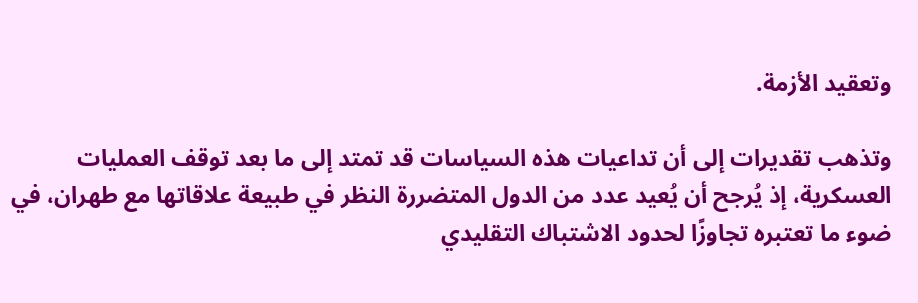وتعقيد الأزمة.

وتذهب تقديرات إلى أن تداعيات هذه السياسات قد تمتد إلى ما بعد توقف العمليات العسكرية، إذ يُرجح أن يُعيد عدد من الدول المتضررة النظر في طبيعة علاقاتها مع طهران، في ضوء ما تعتبره تجاوزًا لحدود الاشتباك التقليدي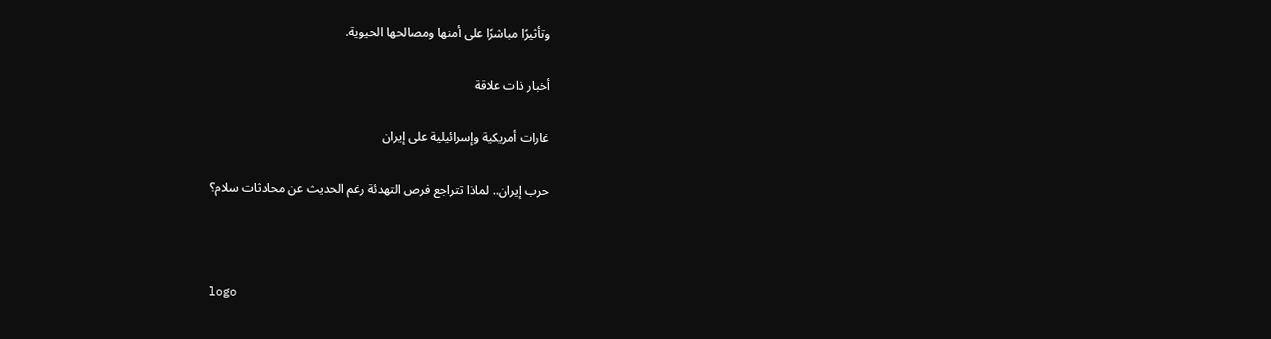وتأثيرًا مباشرًا على أمنها ومصالحها الحيوية.

أخبار ذات علاقة

غارات أمريكية وإسرائيلية على إيران

حرب إيران.. لماذا تتراجع فرص التهدئة رغم الحديث عن محادثات سلام؟



logo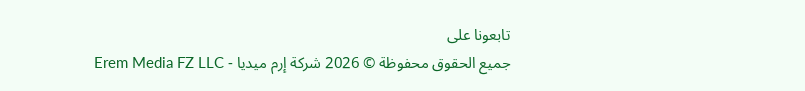تابعونا على
جميع الحقوق محفوظة © 2026 شركة إرم ميديا - Erem Media FZ LLC